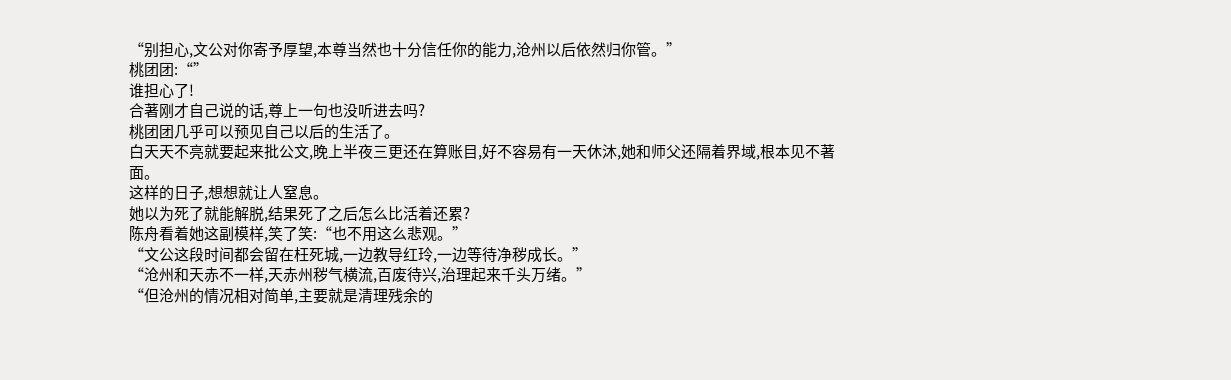“别担心,文公对你寄予厚望,本尊当然也十分信任你的能力,沧州以后依然归你管。”
桃团团:“”
谁担心了!
合著刚才自己说的话,尊上一句也没听进去吗?
桃团团几乎可以预见自己以后的生活了。
白天天不亮就要起来批公文,晚上半夜三更还在算账目,好不容易有一天休沐,她和师父还隔着界域,根本见不著面。
这样的日子,想想就让人窒息。
她以为死了就能解脱,结果死了之后怎么比活着还累?
陈舟看着她这副模样,笑了笑:“也不用这么悲观。”
“文公这段时间都会留在枉死城,一边教导红玲,一边等待净秽成长。”
“沧州和天赤不一样,天赤州秽气横流,百废待兴,治理起来千头万绪。”
“但沧州的情况相对简单,主要就是清理残余的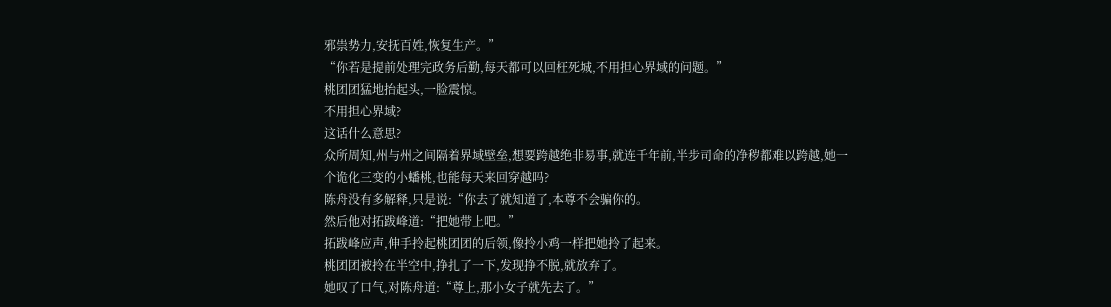邪祟势力,安抚百姓,恢复生产。”
“你若是提前处理完政务后勤,每天都可以回枉死城,不用担心界域的问题。”
桃团团猛地抬起头,一脸震惊。
不用担心界域?
这话什么意思?
众所周知,州与州之间隔着界域壁垒,想要跨越绝非易事,就连千年前,半步司命的净秽都难以跨越,她一个诡化三变的小蟠桃,也能每天来回穿越吗?
陈舟没有多解释,只是说:“你去了就知道了,本尊不会骗你的。
然后他对拓跋峰道:“把她带上吧。”
拓跋峰应声,伸手拎起桃团团的后领,像拎小鸡一样把她拎了起来。
桃团团被拎在半空中,挣扎了一下,发现挣不脱,就放弃了。
她叹了口气,对陈舟道:“尊上,那小女子就先去了。”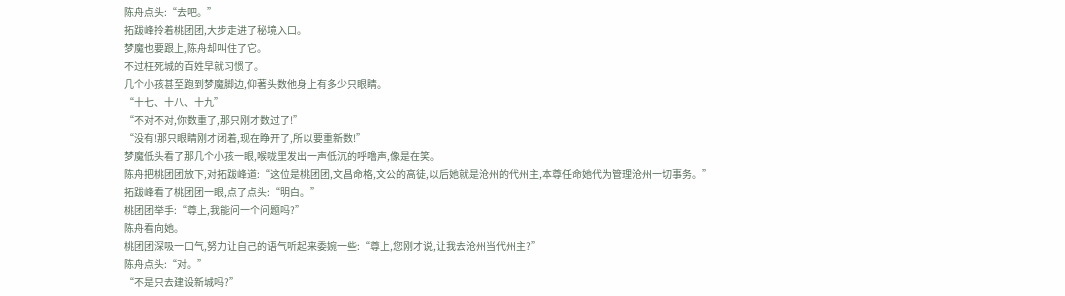陈舟点头:“去吧。”
拓跋峰拎着桃团团,大步走进了秘境入口。
梦魔也要跟上,陈舟却叫住了它。
不过枉死城的百姓早就习惯了。
几个小孩甚至跑到梦魔脚边,仰著头数他身上有多少只眼睛。
“十七、十八、十九”
“不对不对,你数重了,那只刚才数过了!”
“没有!那只眼睛刚才闭着,现在睁开了,所以要重新数!”
梦魔低头看了那几个小孩一眼,喉咙里发出一声低沉的呼噜声,像是在笑。
陈舟把桃团团放下,对拓跋峰道:“这位是桃团团,文昌命格,文公的高徒,以后她就是沧州的代州主,本尊任命她代为管理沧州一切事务。”
拓跋峰看了桃团团一眼,点了点头:“明白。”
桃团团举手:“尊上,我能问一个问题吗?”
陈舟看向她。
桃团团深吸一口气,努力让自己的语气听起来委婉一些:“尊上,您刚才说,让我去沧州当代州主?”
陈舟点头:“对。”
“不是只去建设新城吗?”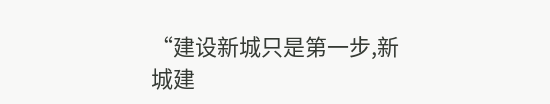“建设新城只是第一步,新城建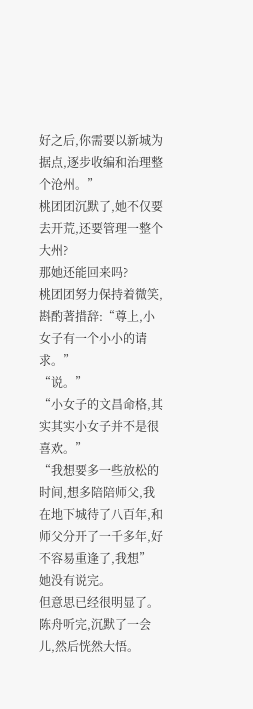好之后,你需要以新城为据点,逐步收编和治理整个沧州。”
桃团团沉默了,她不仅要去开荒,还要管理一整个大州?
那她还能回来吗?
桃团团努力保持着微笑,斟酌著措辞:“尊上,小女子有一个小小的请求。”
“说。”
“小女子的文昌命格,其实其实小女子并不是很喜欢。”
“我想要多一些放松的时间,想多陪陪师父,我在地下城待了八百年,和师父分开了一千多年,好不容易重逢了,我想”
她没有说完。
但意思已经很明显了。
陈舟听完,沉默了一会儿,然后恍然大悟。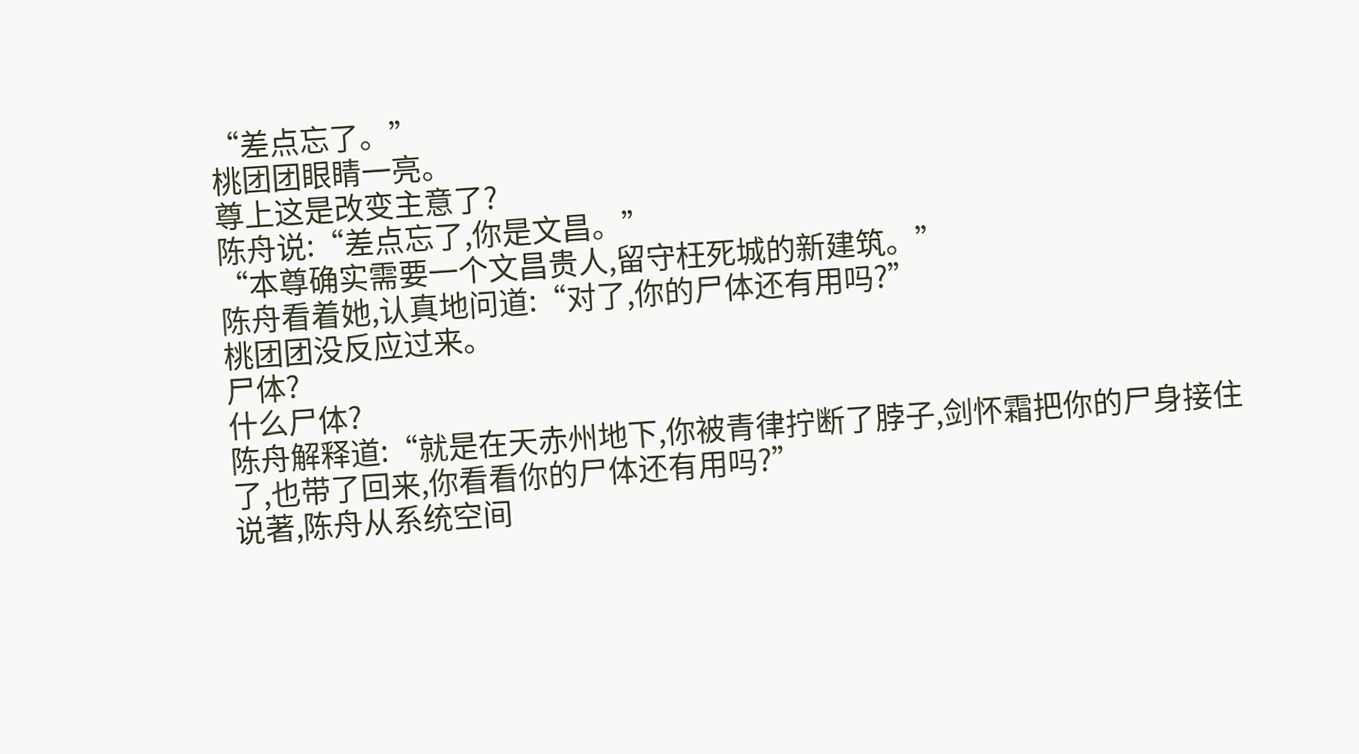“差点忘了。”
桃团团眼睛一亮。
尊上这是改变主意了?
陈舟说:“差点忘了,你是文昌。”
“本尊确实需要一个文昌贵人,留守枉死城的新建筑。”
陈舟看着她,认真地问道:“对了,你的尸体还有用吗?”
桃团团没反应过来。
尸体?
什么尸体?
陈舟解释道:“就是在天赤州地下,你被青律拧断了脖子,剑怀霜把你的尸身接住了,也带了回来,你看看你的尸体还有用吗?”
说著,陈舟从系统空间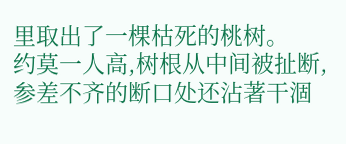里取出了一棵枯死的桃树。
约莫一人高,树根从中间被扯断,参差不齐的断口处还沾著干涸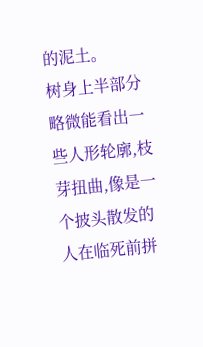的泥土。
树身上半部分略微能看出一些人形轮廓,枝芽扭曲,像是一个披头散发的人在临死前拼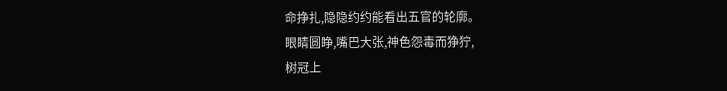命挣扎,隐隐约约能看出五官的轮廓。
眼睛圆睁,嘴巴大张,神色怨毒而狰狞,
树冠上